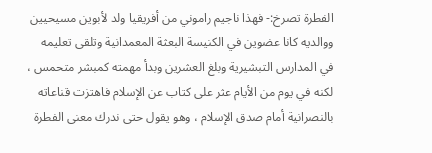الفطرة تصرخ:- فهذا ناجيم راموني من أفريقيا ولد لأبوين مسيحيين ووالديه كانا عضوين في الكنيسة البعثة المعمدانية وتلقى تعليمه في المدارس التبشيرية وبلغ العشرين وبدأ مهمته كمبشر متحمس ، لكنه في يوم من الأيام عثر على كتاب عن الإسلام فاهتزت قناعاته بالنصرانية أمام صدق الإسلام ، وهو يقول حتى ندرك معنى الفطرة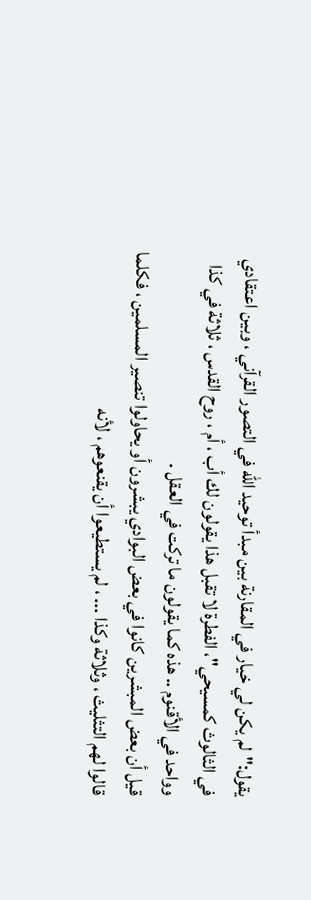يقول:"لم يكن لي خيار في المقارنة بين مبدأ توحيد الله في التصور القرآني ، وبين اعتقادي في الثالوث كمسيحي"، الفطرة لا تقبل هذا يقولون لك أب ، أم ، روح القدس ، ثلاثة في كذا وواحد في الأقنوم .. هذه كما يقولون ما تركت في العقل .
قيل أن بعض المبشرين كانوا في بعض البوادي يبشرون أو يحاولوا تنصير المسلمين ، فكلما قالوا لهم التثليث ، وثلاثة وكذا ... ، لم يستطيعوا أن يقنعوهم ، لأنه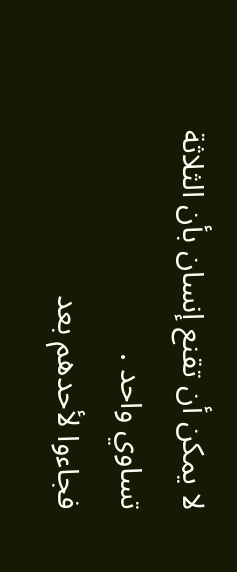لا يمكن أن تقنع إنسان بأن الثلاثة تساوي واحد .
فجاءوا لأحدهم بعد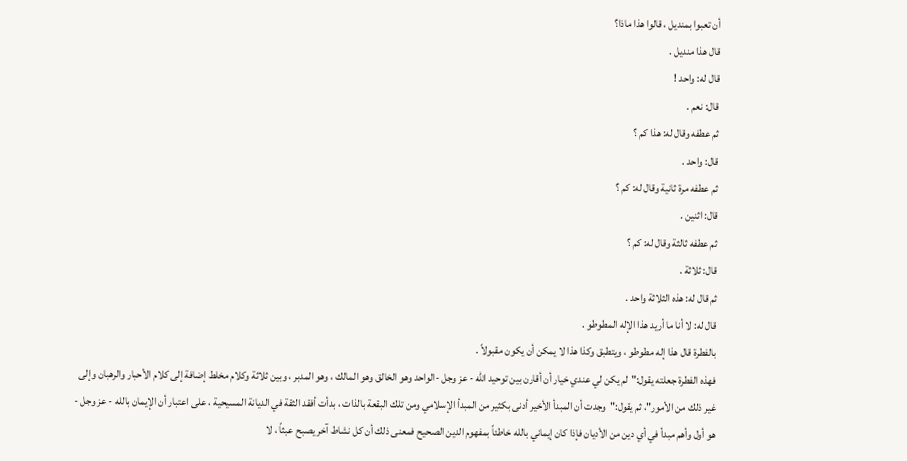أن تعبوا بمنديل ، قالوا هذا ماذا؟
قال هذا منديل .
قال له: واحد !
قال: نعم .
ثم عطفه وقال له: هذا كم ؟
قال: واحد .
ثم عطفه مرة ثانية وقال له: كم ؟
قال: اثنين .
ثم عطفه ثالثة وقال له: كم ؟
قال: ثلاثة .
ثم قال له: هذه الثلاثة واحد .
قال له: لا أنا ما أريد هذا الإله المطوطو .
بالفطرة قال هذا إله مطوطو ، ويتطبق وكذا هذا لا يمكن أن يكون مقبولاً .
فهذه الفطرة جعلته يقول:"لم يكن لي عندي خيار أن أقارن بين توحيد الله - عز وجل -الواحد وهو الخالق وهو المالك ، وهو المدبر ، وبين ثلاثة وكلام مخلط إضافة إلى كلام الأحبار والرهبان وإلى غير ذلك من الأمور"، ثم يقول:"وجدت أن المبدأ الأخير أدنى بكثير من المبدأ الإسلامي ومن تلك البقعة بالذات ، بدأت أفقد الثقة في الديانة المسيحية ، على اعتبار أن الإيمان بالله - عز وجل - هو أول وأهم مبدأ في أي دين من الأديان فإذا كان إيماني بالله خاطئاً بمفهوم الدين الصحيح فمعنى ذلك أن كل نشاط آخر يصبح عبثاً ، لا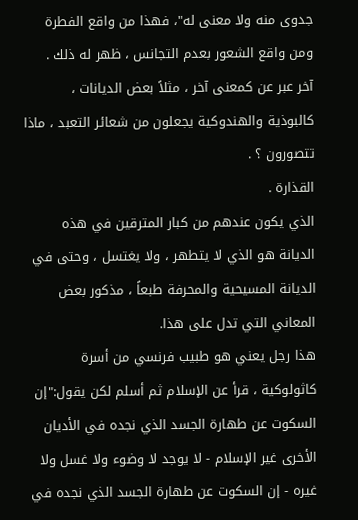جدوى منه ولا معنى له"، فهذا من واقع الفطرة ومن واقع الشعور بعدم التجانس ، ظهر له ذلك .
آخر عبر عن كمعنى آخر ، مثلاً بعض الديانات ، كالبوذية والهندوكية يجعلون من شعائر التعبد ، ماذا تتصورون ؟ .
القذارة .
الذي يكون عندهم من كبار المترقين في هذه الديانة هو الذي لا يتطهر ، ولا يغتسل ، وحتى في الديانة المسيحية والمحرفة طبعاً ، مذكور بعض المعاني التي تدل على هذا.
هذا رجل يعني هو طبيب فرنسي من أسرة كاثولوكية ، قرأ عن الإسلام ثم أسلم لكن يقول:"إن السكوت عن طهارة الجسد الذي نجده في الأديان الأخرى غير الإسلام - لا يوجد لا وضوء ولا غسل ولا غيره - إن السكوت عن طهارة الجسد الذي نجده في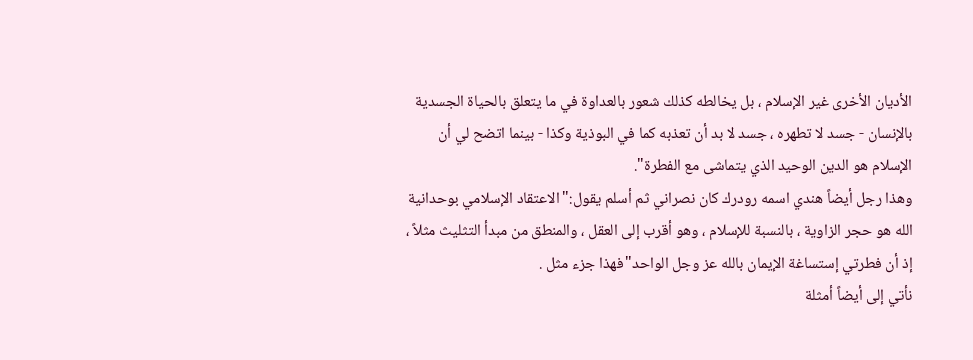الأديان الأخرى غير الإسلام ، بل يخالطه كذلك شعور بالعداوة في ما يتعلق بالحياة الجسدية بالإنسان - جسد لا تطهره ، جسد لا بد أن تعذبه كما في البوذية وكذا - بينما اتضح لي أن الإسلام هو الدين الوحيد الذي يتماشى مع الفطرة".
وهذا رجل أيضاً هندي اسمه رودرك كان نصراني ثم أسلم يقول:"الاعتقاد الإسلامي بوحدانية الله هو حجر الزاوية ، بالنسبة للإسلام ، وهو أقرب إلى العقل ، والمنطق من مبدأ التثليث مثلاً ، إذ أن فطرتي إستساغة الإيمان بالله عز وجل الواحد"فهذا جزء مثل .
نأتي إلى أيضاً أمثلة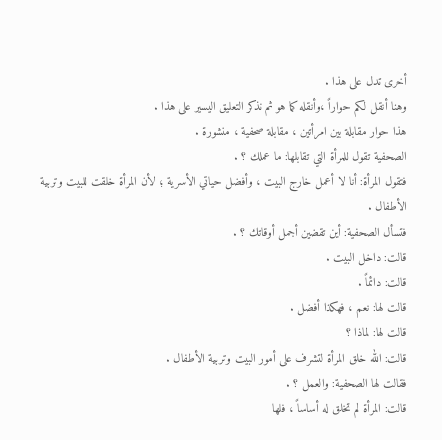أخرى تدل على هذا .
وهنا أنقل لكم حواراً ،وأنقله كما هو ثم نذكر التعليق اليسير على هذا .
هذا حوار مقابلة بين امرأتين ، مقابلة صحفية ، منشورة .
الصحفية تقول للمرأة التي تقابلها: ما عملك ؟ .
فتقول المرأة: أنا لا أعمل خارج البيت ، وأفضل حياتي الأسرية ؛ لأن المرأة خلقت للبيت وتربية الأطفال .
فتسأل الصحفية: أين تقضين أجمل أوقاتك ؟ .
قالت: داخل البيت .
قالت: دائماً .
قالت لها: نعم ، فهكذا أفضل .
قالت لها: لماذا ؟
قالت: الله خلق المرأة لتشرف على أمور البيت وتربية الأطفال .
فقالت لها الصحفية: والعمل ؟ .
قالت: المرأة لم تخلق له أساساً ، فلها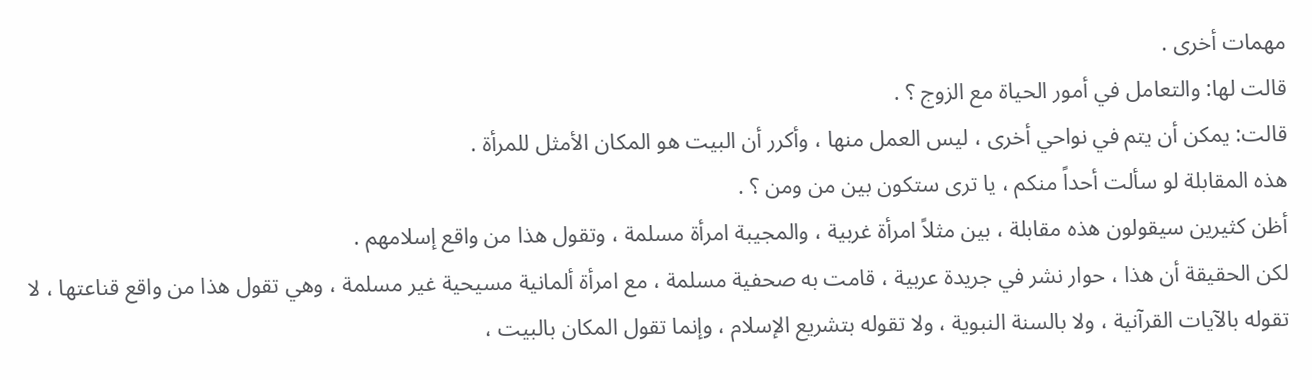مهمات أخرى .
قالت لها: والتعامل في أمور الحياة مع الزوج ؟ .
قالت: يمكن أن يتم في نواحي أخرى ، ليس العمل منها ، وأكرر أن البيت هو المكان الأمثل للمرأة .
هذه المقابلة لو سألت أحداً منكم ، يا ترى ستكون بين من ومن ؟ .
أظن كثيرين سيقولون هذه مقابلة ، بين مثلاً امرأة غربية ، والمجيبة امرأة مسلمة ، وتقول هذا من واقع إسلامهم .
لكن الحقيقة أن هذا ، حوار نشر في جريدة عربية ، قامت به صحفية مسلمة ، مع امرأة ألمانية مسيحية غير مسلمة ، وهي تقول هذا من واقع قناعتها ، لا تقوله بالآيات القرآنية ، ولا بالسنة النبوية ، ولا تقوله بتشريع الإسلام ، وإنما تقول المكان بالبيت ،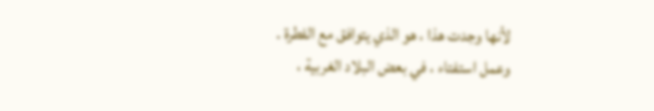لأنها وجدت هذا ، هو الذي يتوافق مع الفطرة .
وعمل استفتاء ، في بعض البلاد الغربية ،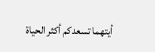أيتهما تسعدكم أكثر الحياة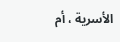الأسرية ، أم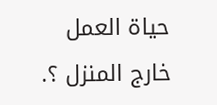حياة العمل خارج المنزل ؟.